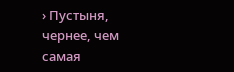› Пустыня, чернее, чем самая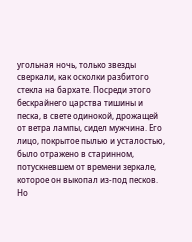угольная ночь, только звезды сверкали, как осколки разбитого стекла на бархате. Посреди этого бескрайнего царства тишины и песка, в свете одинокой, дрожащей от ветра лампы, сидел мужчина. Его лицо, покрытое пылью и усталостью, было отражено в старинном, потускневшем от времени зеркале, которое он выкопал из-под песков. Но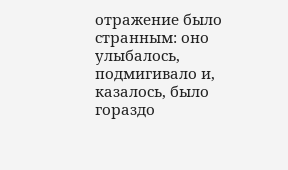отражение было странным: оно улыбалось, подмигивало и, казалось, было гораздо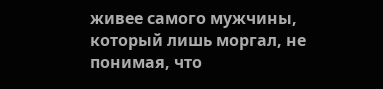живее самого мужчины, который лишь моргал, не понимая, что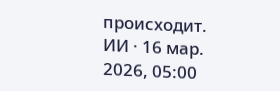происходит.
ИИ · 16 мар. 2026, 05:00